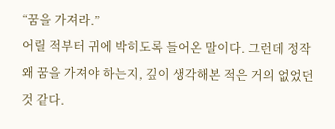“꿈을 가져라.”
어릴 적부터 귀에 박히도록 들어온 말이다. 그런데 정작 왜 꿈을 가져야 하는지, 깊이 생각해본 적은 거의 없었던 것 같다.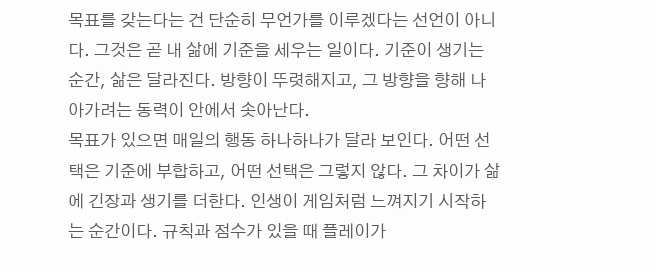목표를 갖는다는 건 단순히 무언가를 이루겠다는 선언이 아니다. 그것은 곧 내 삶에 기준을 세우는 일이다. 기준이 생기는 순간, 삶은 달라진다. 방향이 뚜렷해지고, 그 방향을 향해 나아가려는 동력이 안에서 솟아난다.
목표가 있으면 매일의 행동 하나하나가 달라 보인다. 어떤 선택은 기준에 부합하고, 어떤 선택은 그렇지 않다. 그 차이가 삶에 긴장과 생기를 더한다. 인생이 게임처럼 느껴지기 시작하는 순간이다. 규칙과 점수가 있을 때 플레이가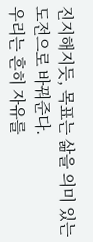진지해지듯, 목표는 삶을 의미 있는 도전으로 바꿔준다.
우리는 흔히 자유를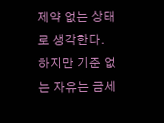제약 없는 상태로 생각한다. 하지만 기준 없는 자유는 금세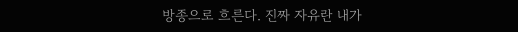방종으로 흐른다. 진짜 자유란 내가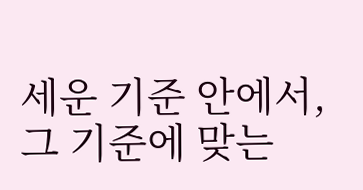세운 기준 안에서, 그 기준에 맞는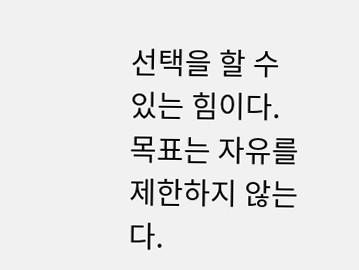선택을 할 수 있는 힘이다.
목표는 자유를 제한하지 않는다.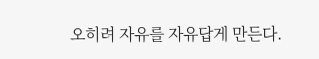오히려 자유를 자유답게 만든다.